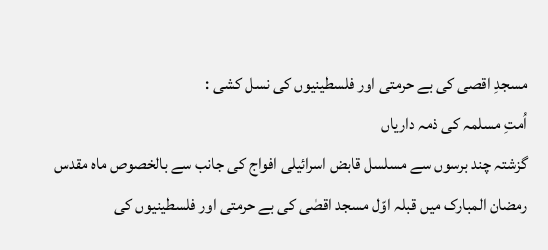مسجدِ اقصی کی بے حرمتی اور فلسطینیوں کی نسل کشی :
اُمتِ مسلمہ کی ذمہ داریاں
گزشتہ چند برسوں سے مسلسل قابض اسرائیلی افواج کی جانب سے بالخصوص ماہ مقدس رمضان المبارک میں قبلہ اوّل مسجد اقصٰی کی بے حرمتی اور فلسطینیوں کی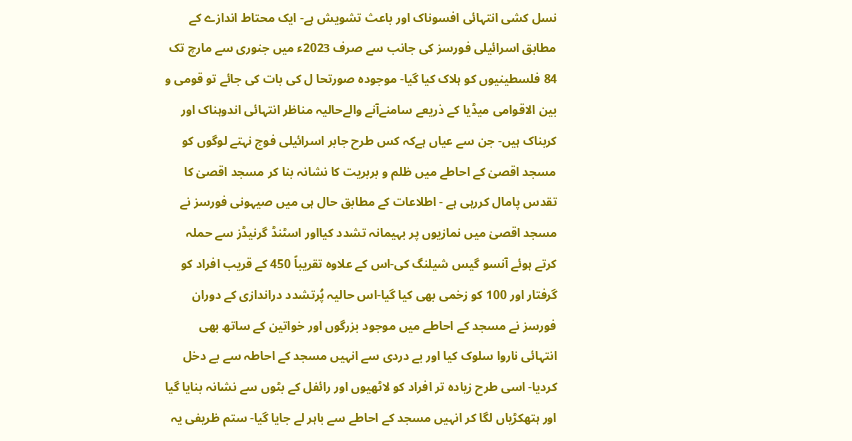نسل کشی انتہائی افسوناک اور باعث تشویش ہے- ایک محتاط اندازے کے مطابق اسرائیلی فورسز کی جانب سے صرف 2023ء میں جنوری سے مارچ تک 84 فلسطینیوں کو ہلاک کیا گیا- موجودہ صورتحا ل کی بات کی جائے تو قومی و بین الاقوامی میڈیا کے ذریعے سامنےآنے والےحالیہ مناظر انتہائی اندوہناک اور کربناک ہیں- جن سے عیاں ہےکہ کس طرح جابر اسرائیلی فوج نہتے لوگوں کو مسجد اقصیٰ کے احاطے میں ظلم و بربریت کا نشانہ بنا کر مسجد اقصیٰ کا تقدس پامال کررہی ہے - اطلاعات کے مطابق حال ہی میں صیہونی فورسز نے مسجد اقصیٰ میں نمازیوں پر بہیمانہ تشدد کیااور اسٹنڈ گرنیڈز سے حملہ کرتے ہوئے آنسو گیس شیلنگ کی-اس کے علاوہ تقریباً 450 کے قریب افراد کو گرفتار اور 100 کو زخمی بھی کیا گیا-اس حالیہ پُرتشدد دراندازی کے دوران فورسز نے مسجد کے احاطے میں موجود بزرگوں اور خواتین کے ساتھ بھی انتہائی ناروا سلوک کیا اور بے دردی سے انہیں مسجد کے احاطہ سے بے دخل کردیا- اسی طرح زیادہ تر افراد کو لاٹھیوں اور رائفل کے بٹوں سے نشانہ بنایا گیا اور ہتھکڑیاں لگا کر انہیں مسجد کے احاطے سے باہر لے جایا گیا- ستم ظریفی یہ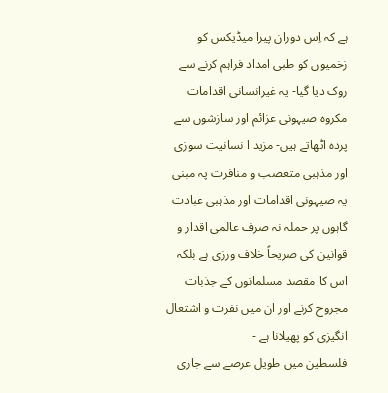ہے کہ اِس دوران پیرا میڈیکس کو زخمیوں کو طبی امداد فراہم کرنے سے روک دیا گیا- یہ غیرانسانی اقدامات مکروہ صیہونی عزائم اور سازشوں سے پردہ اٹھاتے ہیں- مزید ا نسانیت سوزی اور مذہبی متعصب و منافرت پہ مبنی یہ صیہونی اقدامات اور مذہبی عبادت گاہوں پر حملہ نہ صرف عالمی اقدار و قوانین کی صریحاً خلاف ورزی ہے بلکہ اس کا مقصد مسلمانوں کے جذبات مجروح کرنے اور ان میں نفرت و اشتعال انگیزی کو پھیلانا ہے -
فلسطین میں طویل عرصے سے جاری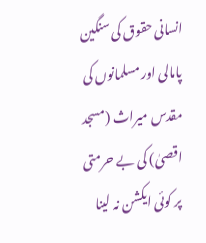انسانی حقوق کی سنگین پامالی اور مسلمانوں کی مقدس میراث (مسجد اقصیٰ) کی بے حرمتی پر کوئی ایکشن نہ لینا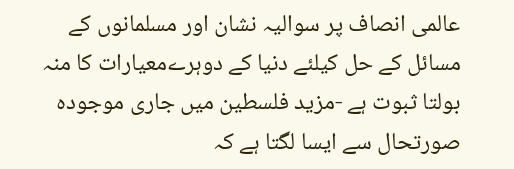عالمی انصاف پر سوالیہ نشان اور مسلمانوں کے مسائل کے حل کیلئے دنیا کے دوہرےمعیارات کا منہ بولتا ثبوت ہے -مزید فلسطین میں جاری موجودہ صورتحال سے ایسا لگتا ہے کہ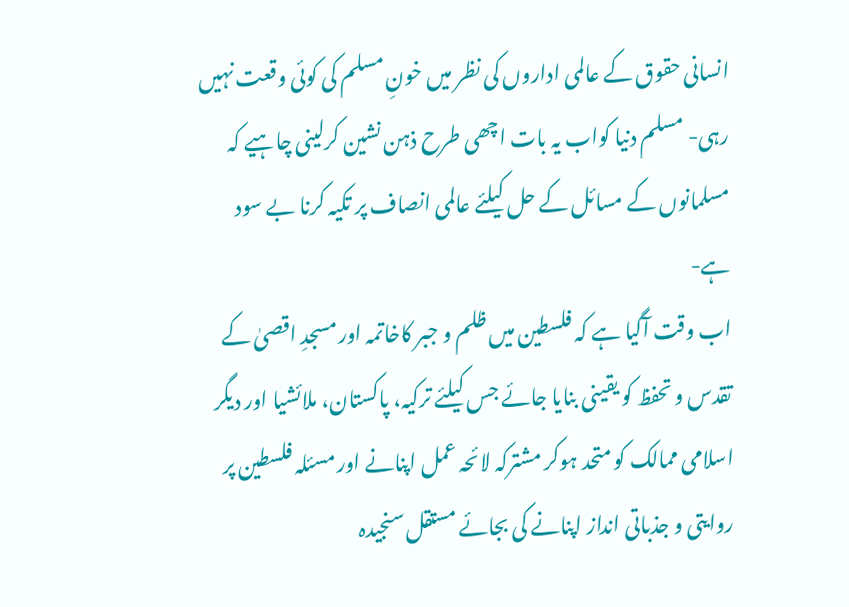انسانی حقوق کے عالمی اداروں کی نظر میں خونِ مسلم کی کوئی وقعت نہیں رہی- مسلم دنیا کواب یہ بات اچھی طرح ذہن نشین کرلینی چاہیے کہ مسلمانوں کے مسائل کے حل کیلئے عالمی انصاف پر تکیہ کرنا بے سود ہے-
اب وقت آگیا ہے کہ فلسطین میں ظلم و جبر کاخاتمہ اور مسجدِ اقصیٰ کے تقدس و تحفظ کو یقینی بنایا جائے جس کیلئے ترکیہ، پاکستان، ملائشیا اور دیگر اسلامی ممالک کو متحد ہوکر مشترکہ لائحہ عمل اپنانے اور مسئلہ فلسطین پر روایتی و جذباتی انداز اپنانے کی بجائے مستقل سنجیدہ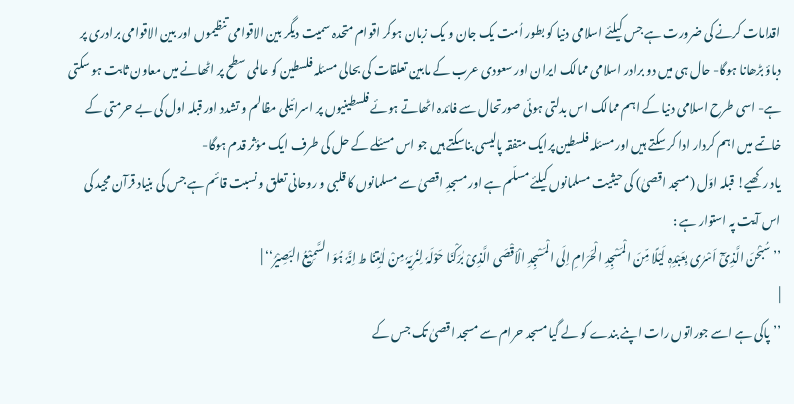اقدامات کرنے کی ضرورت ہے جس کیلئے اسلامی دنیا کو بطور اُمت یک جان و یک زبان ہوکر اقوام متحدہ سمیت دیگر بین الاقوامی تنظیموں اور بین الاقوامی برادری پر دباؤ بڑھانا ہوگا- حال ہی میں دو برادر اسلامی ممالک ایران اور سعودی عرب کے مابین تعلقات کی بحالی مسئلہ فلسطین کو عالمی سطح پر اٹھانے میں معاون ثابت ہو سکتی ہے- اسی طرح اسلامی دنیا کے اہم ممالک اس بدلتی ہوئی صورتحال سے فائدہ اٹھاتے ہوئے فلسطینیوں پر اسرائیلی مظالم و تشدد اور قبلہ اول کی بے حرمتی کے خاتمے میں اہم کردار ادا کر سکتے ہیں اور مسئلہ فلسطین پرایک متفقہ پالیسی بناسکتے ہیں جو اس مسئلے کے حل کی طرف ایک مؤثر قدم ہوگا-
یاد رکھیے! قبلہ اوّل (مسجد اقصیٰ) کی حیثیت مسلمانوں کیلئے مسلّم ہے اور مسجدِ اقصیٰ سے مسلمانوں کا قلبی و روحانی تعلق و نسبت قائم ہے جس کی بنیاد قرآن مجید کی اس آیت پہ استوار ہے :
’’سُبْحٰنَ الَّذِیْٓ اَسْرٰی بِعَبْدِہٖ لَیْلًا مِّنَ الْمَسْجِدِ الْحَرَامِ اِلَی الْمَسْجِدِ الْاَقْصَی الَّذِیْ بٰرَکْنَا حَوْلَہٗ لِنُرِیَہٗ مِنْ اٰیٰتِنَا ط اِنَّہٗ ہُوَ السَّمِیْعُ البَصِیْرُ‘‘ |
|
’’پاکی ہے اسے جوراتوں رات اپنے بندے کو لے گیا مسجد حرام سے مسجد اقصیٰ تک جس کے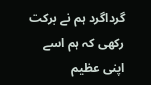گرداگرد ہم نے برکت رکھی کہ ہم اسے اپنی عظیم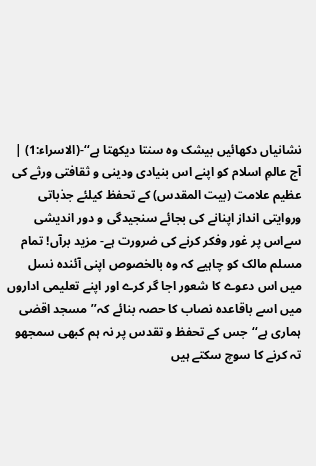نشانیاں دکھائیں بیشک وہ سنتا دیکھتا ہے‘‘-(الاسراء:1) |
آج عالمِ اسلام کو اپنے اس بنیادی ودینی و ثقافتی ورثے کی عظیم علامت (بیت المقدس) کے تحفظ کیلئے جذباتی وروایتی انداز اپنانے کی بجائے سنجیدگی و دور اندیشی سےاس پر غور وفکر کرنے کی ضرورت ہے- مزید برآں! تمام مسلم مالک کو چاہیے کہ وہ بالخصوص اپنی آئندہ نسل میں اس دعوے کا شعور اجا گر کرے اور اپنے تعلیمی اداروں میں اسے باقاعدہ نصاب کا حصہ بنائے کہ’’مسجد اقصٰی ہماری ہے‘‘جس کے تحفظ و تقدس پر نہ ہم کبھی سمجھو تہ کرنے کا سوچ سکتے ہیں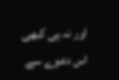اور نہ ہی کبھی اس دعوے سے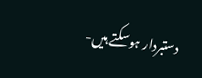دستبردار ہوسکتے ہیں-